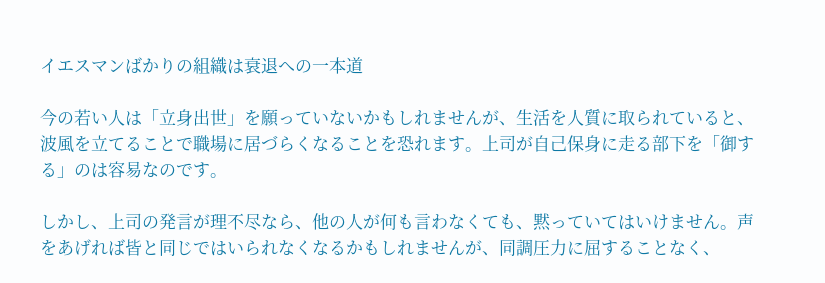イエスマンばかりの組織は衰退への一本道

今の若い人は「立身出世」を願っていないかもしれませんが、生活を人質に取られていると、波風を立てることで職場に居づらくなることを恐れます。上司が自己保身に走る部下を「御する」のは容易なのです。

しかし、上司の発言が理不尽なら、他の人が何も言わなくても、黙っていてはいけません。声をあげれば皆と同じではいられなくなるかもしれませんが、同調圧力に屈することなく、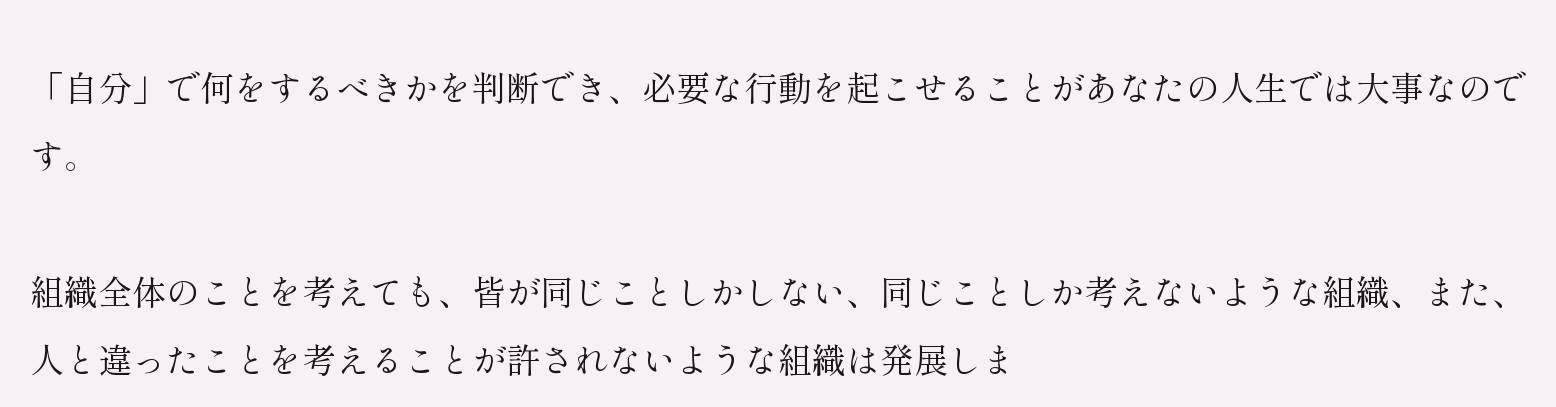「自分」で何をするべきかを判断でき、必要な行動を起こせることがあなたの人生では大事なのです。

組織全体のことを考えても、皆が同じことしかしない、同じことしか考えないような組織、また、人と違ったことを考えることが許されないような組織は発展しま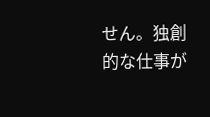せん。独創的な仕事が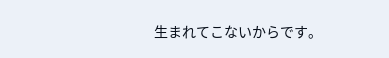生まれてこないからです。